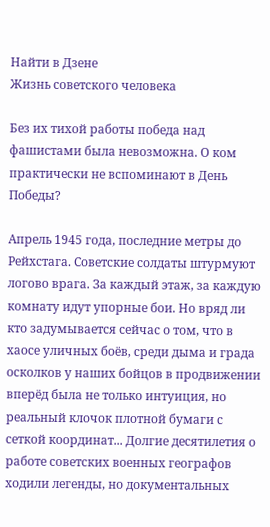Найти в Дзене
Жизнь советского человека

Без их тихой работы победа над фашистами была невозможна. О ком практически не вспоминают в День Победы?

Апрель 1945 года, последние метры до Рейхстага. Советские солдаты штурмуют логово врага. За каждый этаж, за каждую комнату идут упорные бои. Но вряд ли кто задумывается сейчас о том, что в хаосе уличных боёв, среди дыма и града осколков у наших бойцов в продвижении вперёд была не только интуиция, но реальный клочок плотной бумаги с сеткой координат... Долгие десятилетия о работе советских военных географов ходили легенды, но документальных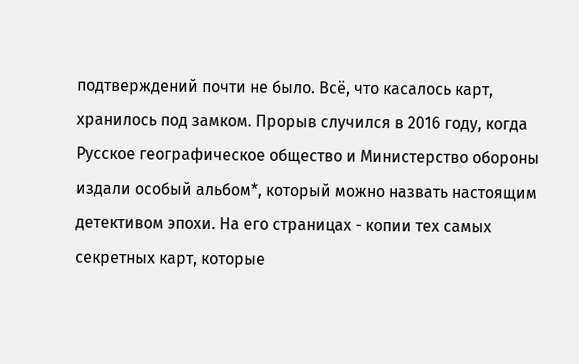подтверждений почти не было. Всё, что касалось карт, хранилось под замком. Прорыв случился в 2016 году, когда Русское географическое общество и Министерство обороны издали особый альбом*, который можно назвать настоящим детективом эпохи. На его страницах - копии тех самых секретных карт, которые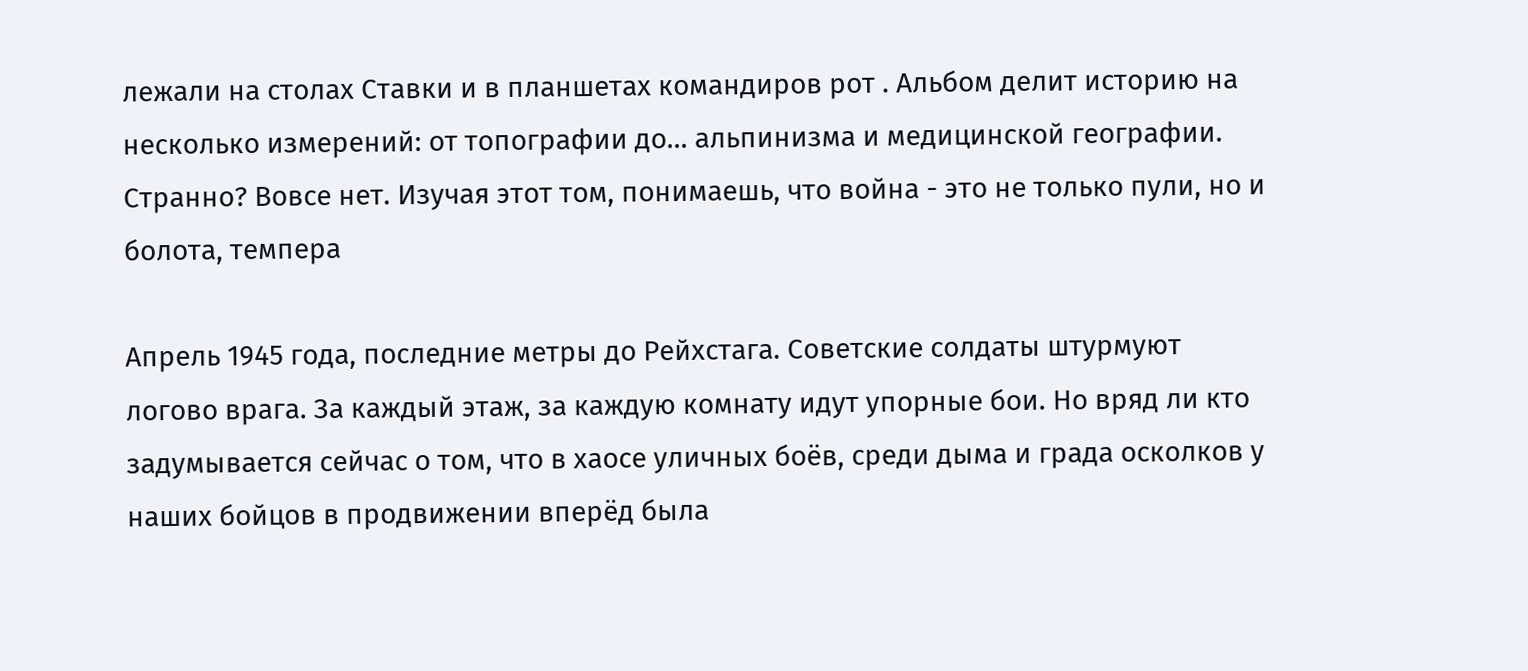лежали на столах Ставки и в планшетах командиров рот . Альбом делит историю на несколько измерений: от топографии до... альпинизма и медицинской географии. Странно? Вовсе нет. Изучая этот том, понимаешь, что война - это не только пули, но и болота, темпера

Апрель 1945 года, последние метры до Рейхстага. Советские солдаты штурмуют логово врага. За каждый этаж, за каждую комнату идут упорные бои. Но вряд ли кто задумывается сейчас о том, что в хаосе уличных боёв, среди дыма и града осколков у наших бойцов в продвижении вперёд была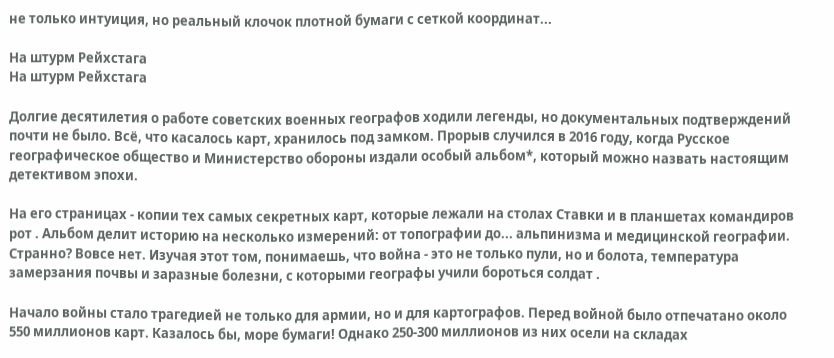не только интуиция, но реальный клочок плотной бумаги с сеткой координат...

На штурм Рейхстага
На штурм Рейхстага

Долгие десятилетия о работе советских военных географов ходили легенды, но документальных подтверждений почти не было. Всё, что касалось карт, хранилось под замком. Прорыв случился в 2016 году, когда Русское географическое общество и Министерство обороны издали особый альбом*, который можно назвать настоящим детективом эпохи.

На его страницах - копии тех самых секретных карт, которые лежали на столах Ставки и в планшетах командиров рот . Альбом делит историю на несколько измерений: от топографии до... альпинизма и медицинской географии. Странно? Вовсе нет. Изучая этот том, понимаешь, что война - это не только пули, но и болота, температура замерзания почвы и заразные болезни, с которыми географы учили бороться солдат .

Начало войны стало трагедией не только для армии, но и для картографов. Перед войной было отпечатано около 550 миллионов карт. Казалось бы, море бумаги! Однако 250-300 миллионов из них осели на складах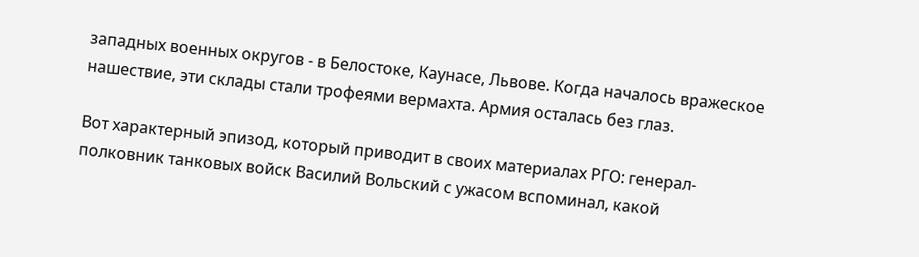западных военных округов - в Белостоке, Каунасе, Львове. Когда началось вражеское нашествие, эти склады стали трофеями вермахта. Армия осталась без глаз.

Вот характерный эпизод, который приводит в своих материалах РГО: генерал-полковник танковых войск Василий Вольский с ужасом вспоминал, какой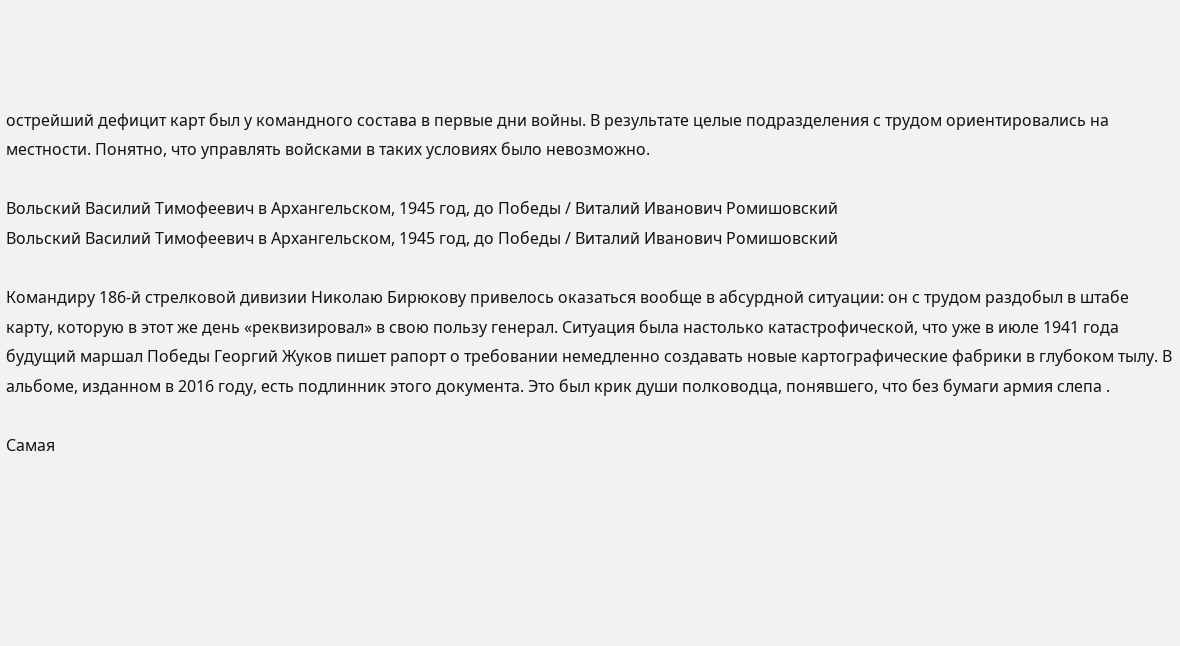острейший дефицит карт был у командного состава в первые дни войны. В результате целые подразделения с трудом ориентировались на местности. Понятно, что управлять войсками в таких условиях было невозможно.

Вольский Василий Тимофеевич в Архангельском, 1945 год, до Победы / Виталий Иванович Ромишовский
Вольский Василий Тимофеевич в Архангельском, 1945 год, до Победы / Виталий Иванович Ромишовский

Командиру 186-й стрелковой дивизии Николаю Бирюкову привелось оказаться вообще в абсурдной ситуации: он с трудом раздобыл в штабе карту, которую в этот же день «реквизировал» в свою пользу генерал. Ситуация была настолько катастрофической, что уже в июле 1941 года будущий маршал Победы Георгий Жуков пишет рапорт о требовании немедленно создавать новые картографические фабрики в глубоком тылу. В альбоме, изданном в 2016 году, есть подлинник этого документа. Это был крик души полководца, понявшего, что без бумаги армия слепа .

Самая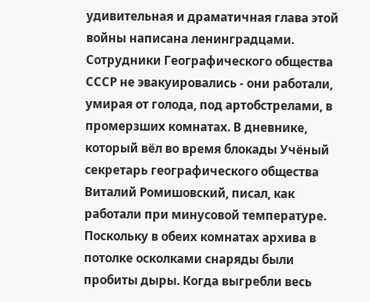удивительная и драматичная глава этой войны написана ленинградцами. Сотрудники Географического общества СССР не эвакуировались - они работали, умирая от голода, под артобстрелами, в промерзших комнатах. В дневнике, который вёл во время блокады Учёный секретарь географического общества Виталий Ромишовский, писал, как работали при минусовой температуре. Поскольку в обеих комнатах архива в потолке осколками снаряды были пробиты дыры. Когда выгребли весь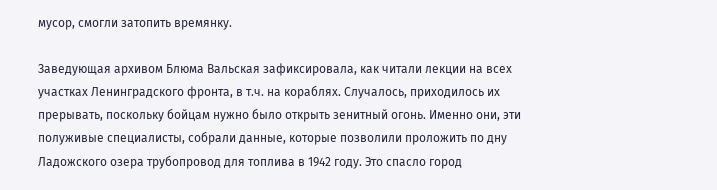мусор, смогли затопить времянку.

Заведующая архивом Блюма Вальская зафиксировала, как читали лекции на всех участках Ленинградского фронта, в т.ч. на кораблях. Случалось, приходилось их прерывать, поскольку бойцам нужно было открыть зенитный огонь. Именно они, эти полуживые специалисты, собрали данные, которые позволили проложить по дну Ладожского озера трубопровод для топлива в 1942 году. Это спасло город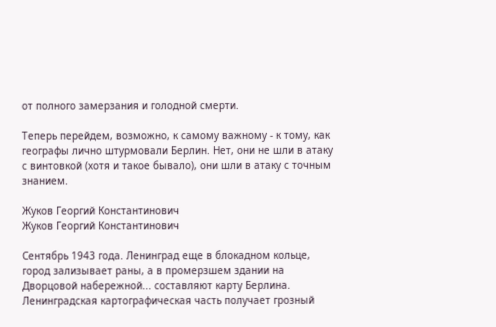от полного замерзания и голодной смерти.

Теперь перейдем, возможно, к самому важному - к тому, как географы лично штурмовали Берлин. Нет, они не шли в атаку с винтовкой (хотя и такое бывало), они шли в атаку с точным знанием.

Жуков Георгий Константинович
Жуков Георгий Константинович

Сентябрь 1943 года. Ленинград еще в блокадном кольце, город зализывает раны, а в промерзшем здании на Дворцовой набережной... составляют карту Берлина. Ленинградская картографическая часть получает грозный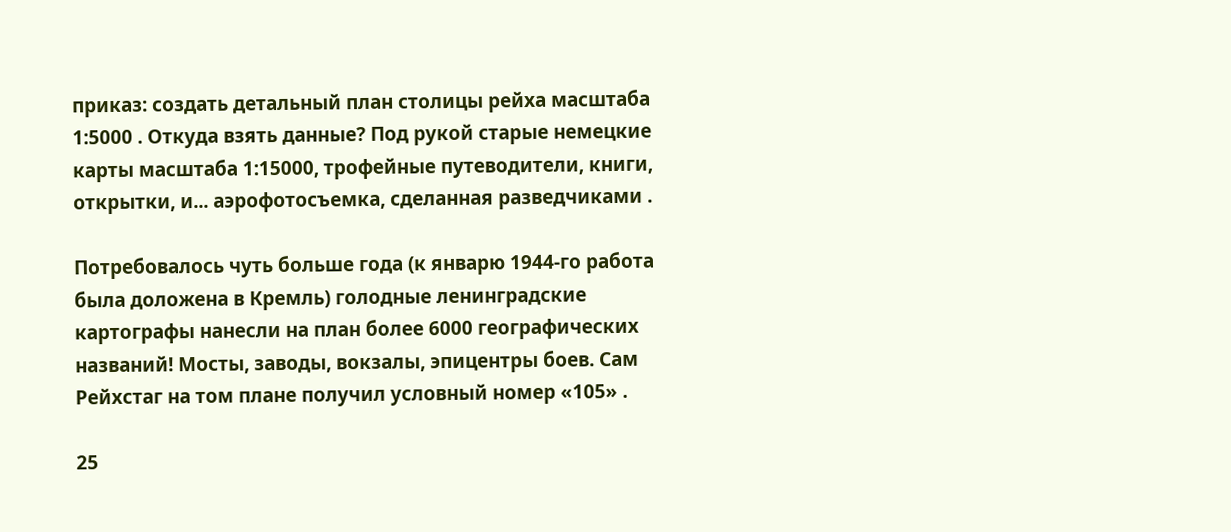приказ: создать детальный план столицы рейха масштаба 1:5000 . Откуда взять данные? Под рукой старые немецкие карты масштаба 1:15000, трофейные путеводители, книги, открытки, и... аэрофотосъемка, сделанная разведчиками .

Потребовалось чуть больше года (к январю 1944-го работа была доложена в Кремль) голодные ленинградские картографы нанесли на план более 6000 географических названий! Мосты, заводы, вокзалы, эпицентры боев. Сам Рейхстаг на том плане получил условный номер «105» .

25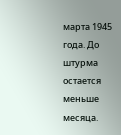марта 1945 года. До штурма остается меньше месяца.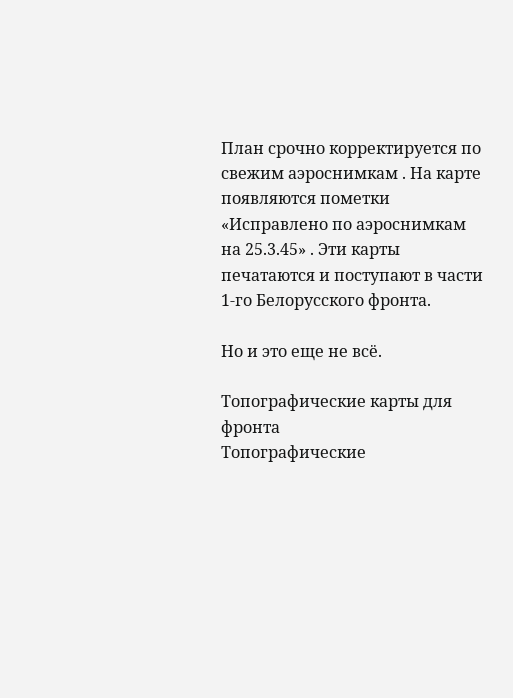План срочно корректируется по свежим аэроснимкам . На карте появляются пометки «Исправлено по аэроснимкам на 25.3.45» . Эти карты печатаются и поступают в части 1-го Белорусского фронта.

Но и это еще не всё.

Топографические карты для фронта
Топографические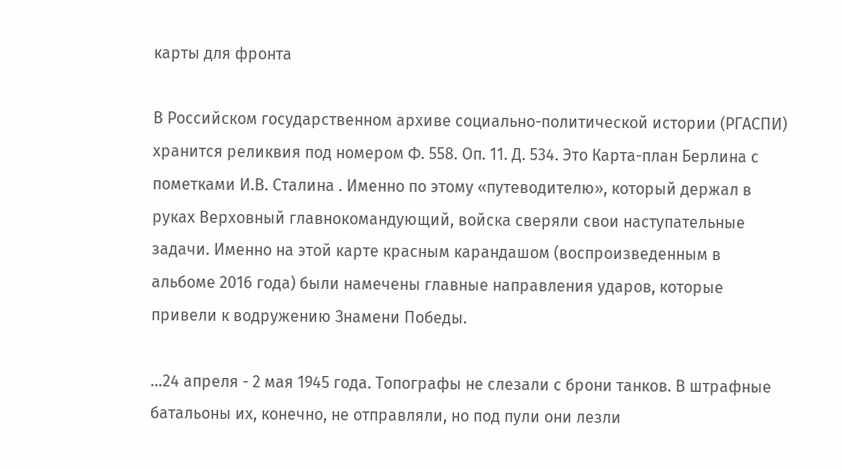карты для фронта

В Российском государственном архиве социально-политической истории (РГАСПИ) хранится реликвия под номером Ф. 558. Оп. 11. Д. 534. Это Карта-план Берлина с пометками И.В. Сталина . Именно по этому «путеводителю», который держал в руках Верховный главнокомандующий, войска сверяли свои наступательные задачи. Именно на этой карте красным карандашом (воспроизведенным в альбоме 2016 года) были намечены главные направления ударов, которые привели к водружению Знамени Победы.

...24 апреля - 2 мая 1945 года. Топографы не слезали с брони танков. В штрафные батальоны их, конечно, не отправляли, но под пули они лезли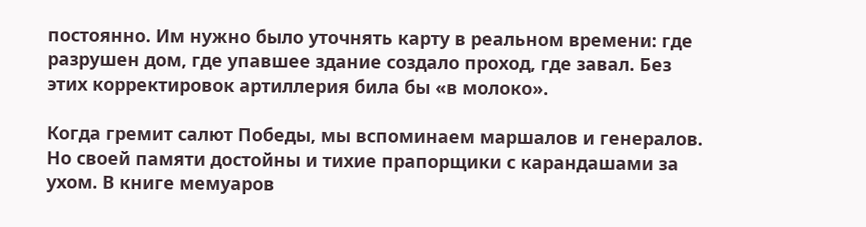постоянно. Им нужно было уточнять карту в реальном времени: где разрушен дом, где упавшее здание создало проход, где завал. Без этих корректировок артиллерия била бы «в молоко».

Когда гремит салют Победы, мы вспоминаем маршалов и генералов. Но своей памяти достойны и тихие прапорщики с карандашами за ухом. В книге мемуаров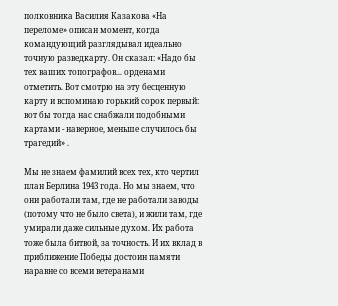полковника Василия Казакова «На переломе» описан момент, когда командующий разглядывал идеально точную разведкарту. Он сказал: «Надо бы тех ваших топографов... орденами отметить. Вот смотрю на эту бесценную карту и вспоминаю горький сорок первый: вот бы тогда нас снабжали подобными картами - наверное, меньше случилось бы трагедий» .

Мы не знаем фамилий всех тех, кто чертил план Берлина 1943 года. Но мы знаем, что они работали там, где не работали заводы (потому что не было света), и жили там, где умирали даже сильные духом. Их работа тоже была битвой, за точность. И их вклад в приближение Победы достоин памяти наравне со всеми ветеранами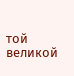той великой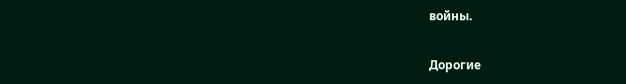войны.

Дорогие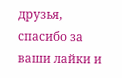друзья, спасибо за ваши лайки и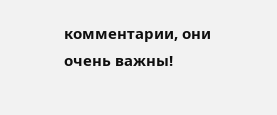комментарии, они очень важны!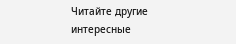Читайте другие интересные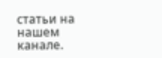статьи на нашем канале.